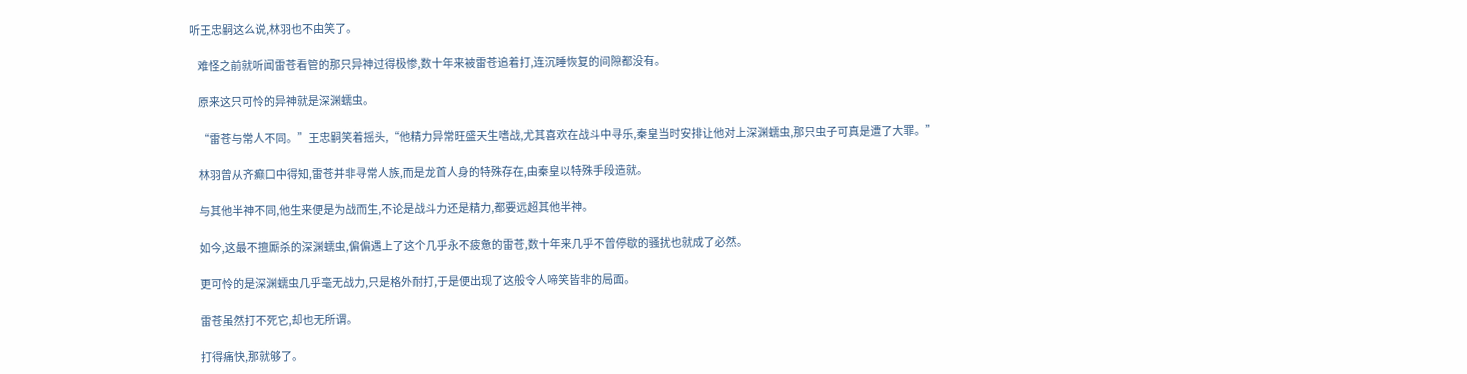听王忠嗣这么说,林羽也不由笑了。

    难怪之前就听闻雷苍看管的那只异神过得极惨,数十年来被雷苍追着打,连沉睡恢复的间隙都没有。

    原来这只可怜的异神就是深渊蠕虫。

    “雷苍与常人不同。”王忠嗣笑着摇头,“他精力异常旺盛天生嗜战,尤其喜欢在战斗中寻乐,秦皇当时安排让他对上深渊蠕虫,那只虫子可真是遭了大罪。”

    林羽曾从齐癫口中得知,雷苍并非寻常人族,而是龙首人身的特殊存在,由秦皇以特殊手段造就。

    与其他半神不同,他生来便是为战而生,不论是战斗力还是精力,都要远超其他半神。

    如今,这最不擅厮杀的深渊蠕虫,偏偏遇上了这个几乎永不疲惫的雷苍,数十年来几乎不曾停歇的骚扰也就成了必然。

    更可怜的是深渊蠕虫几乎毫无战力,只是格外耐打,于是便出现了这般令人啼笑皆非的局面。

    雷苍虽然打不死它,却也无所谓。

    打得痛快,那就够了。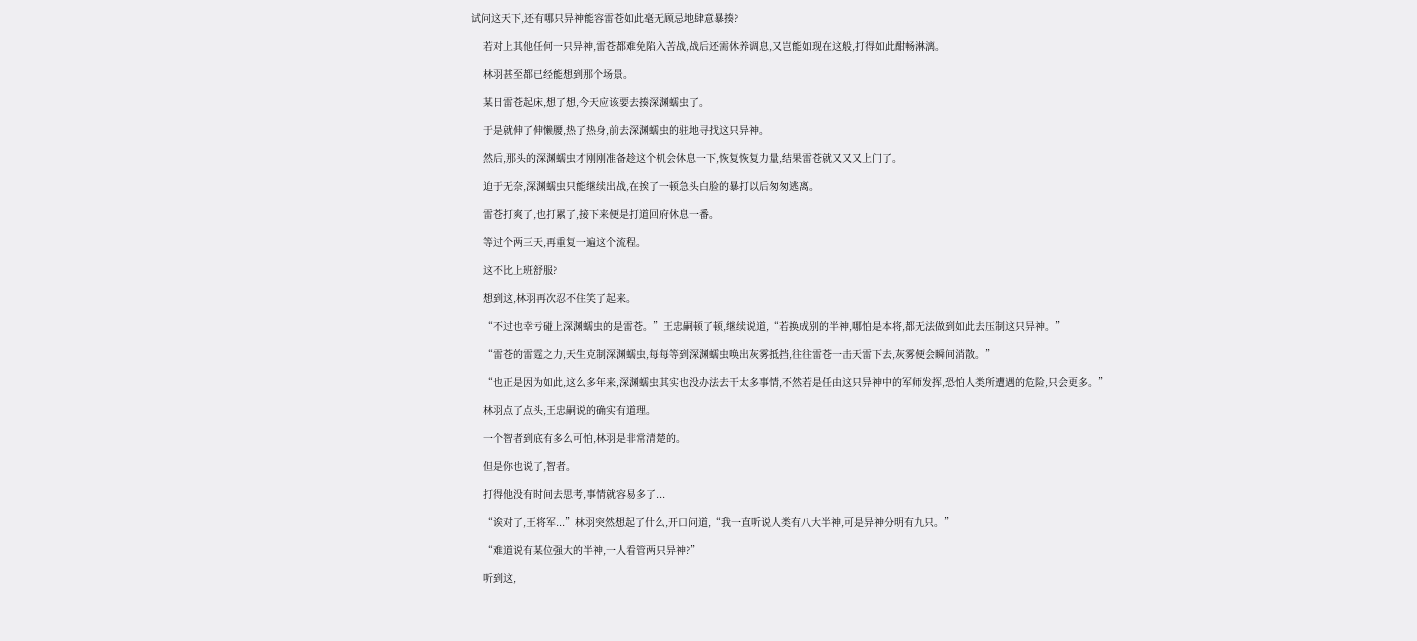试问这天下,还有哪只异神能容雷苍如此毫无顾忌地肆意暴揍?

    若对上其他任何一只异神,雷苍都难免陷入苦战,战后还需休养调息,又岂能如现在这般,打得如此酣畅淋漓。

    林羽甚至都已经能想到那个场景。

    某日雷苍起床,想了想,今天应该要去揍深渊蠕虫了。

    于是就伸了伸懒腰,热了热身,前去深渊蠕虫的驻地寻找这只异神。

    然后,那头的深渊蠕虫才刚刚准备趁这个机会休息一下,恢复恢复力量,结果雷苍就又又又上门了。

    迫于无奈,深渊蠕虫只能继续出战,在挨了一顿急头白脸的暴打以后匆匆逃离。

    雷苍打爽了,也打累了,接下来便是打道回府休息一番。

    等过个两三天,再重复一遍这个流程。

    这不比上班舒服?

    想到这,林羽再次忍不住笑了起来。

    “不过也幸亏碰上深渊蠕虫的是雷苍。”王忠嗣顿了顿,继续说道,“若换成别的半神,哪怕是本将,都无法做到如此去压制这只异神。”

    “雷苍的雷霆之力,天生克制深渊蠕虫,每每等到深渊蠕虫唤出灰雾抵挡,往往雷苍一击天雷下去,灰雾便会瞬间消散。”

    “也正是因为如此,这么多年来,深渊蠕虫其实也没办法去干太多事情,不然若是任由这只异神中的军师发挥,恐怕人类所遭遇的危险,只会更多。”

    林羽点了点头,王忠嗣说的确实有道理。

    一个智者到底有多么可怕,林羽是非常清楚的。

    但是你也说了,智者。

    打得他没有时间去思考,事情就容易多了...

    “诶对了,王将军...”林羽突然想起了什么,开口问道,“我一直听说人类有八大半神,可是异神分明有九只。”

    “难道说有某位强大的半神,一人看管两只异神?”

    听到这,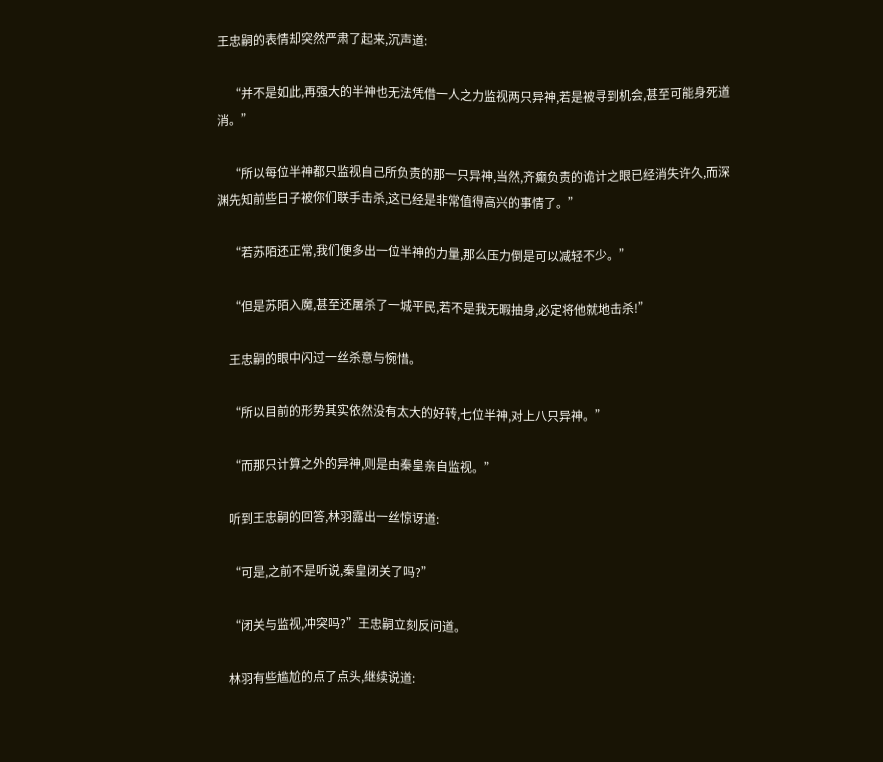王忠嗣的表情却突然严肃了起来,沉声道:

    “并不是如此,再强大的半神也无法凭借一人之力监视两只异神,若是被寻到机会,甚至可能身死道消。”

    “所以每位半神都只监视自己所负责的那一只异神,当然,齐癫负责的诡计之眼已经消失许久,而深渊先知前些日子被你们联手击杀,这已经是非常值得高兴的事情了。”

    “若苏陌还正常,我们便多出一位半神的力量,那么压力倒是可以减轻不少。”

    “但是苏陌入魔,甚至还屠杀了一城平民,若不是我无暇抽身,必定将他就地击杀!”

    王忠嗣的眼中闪过一丝杀意与惋惜。

    “所以目前的形势其实依然没有太大的好转,七位半神,对上八只异神。”

    “而那只计算之外的异神,则是由秦皇亲自监视。”

    听到王忠嗣的回答,林羽露出一丝惊讶道:

    “可是,之前不是听说,秦皇闭关了吗?”

    “闭关与监视,冲突吗?”王忠嗣立刻反问道。

    林羽有些尴尬的点了点头,继续说道: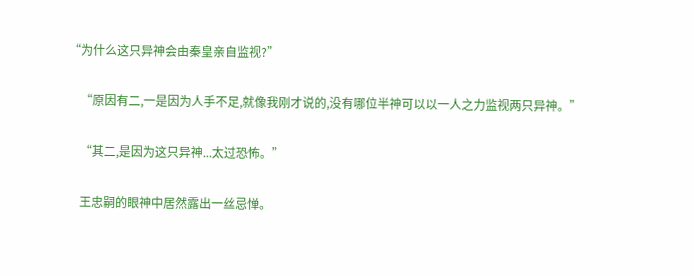“为什么这只异神会由秦皇亲自监视?”

    “原因有二,一是因为人手不足,就像我刚才说的,没有哪位半神可以以一人之力监视两只异神。”

    “其二,是因为这只异神...太过恐怖。”

    王忠嗣的眼神中居然露出一丝忌惮。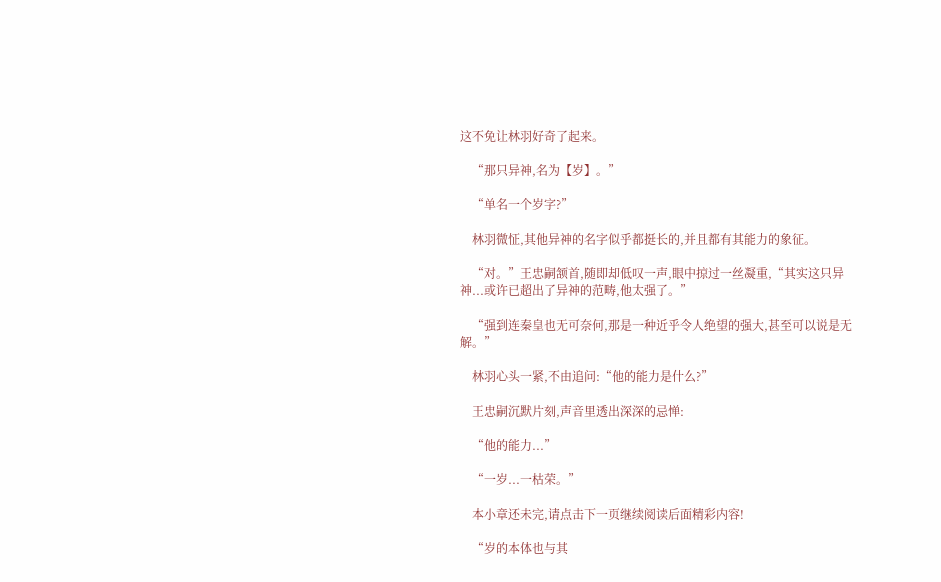这不免让林羽好奇了起来。

    “那只异神,名为【岁】。”

    “单名一个岁字?”

    林羽微怔,其他异神的名字似乎都挺长的,并且都有其能力的象征。

    “对。”王忠嗣颔首,随即却低叹一声,眼中掠过一丝凝重,“其实这只异神...或许已超出了异神的范畴,他太强了。”

    “强到连秦皇也无可奈何,那是一种近乎令人绝望的强大,甚至可以说是无解。”

    林羽心头一紧,不由追问:“他的能力是什么?”

    王忠嗣沉默片刻,声音里透出深深的忌惮:

    “他的能力...”

    “一岁...一枯荣。”

    本小章还未完,请点击下一页继续阅读后面精彩内容!

    “岁的本体也与其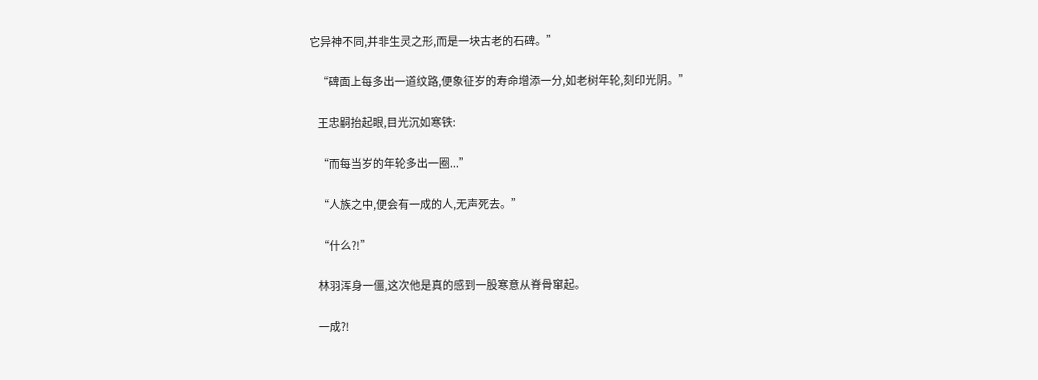它异神不同,并非生灵之形,而是一块古老的石碑。”

    “碑面上每多出一道纹路,便象征岁的寿命增添一分,如老树年轮,刻印光阴。”

    王忠嗣抬起眼,目光沉如寒铁:

    “而每当岁的年轮多出一圈...”

    “人族之中,便会有一成的人,无声死去。”

    “什么?!”

    林羽浑身一僵,这次他是真的感到一股寒意从脊骨窜起。

    一成?!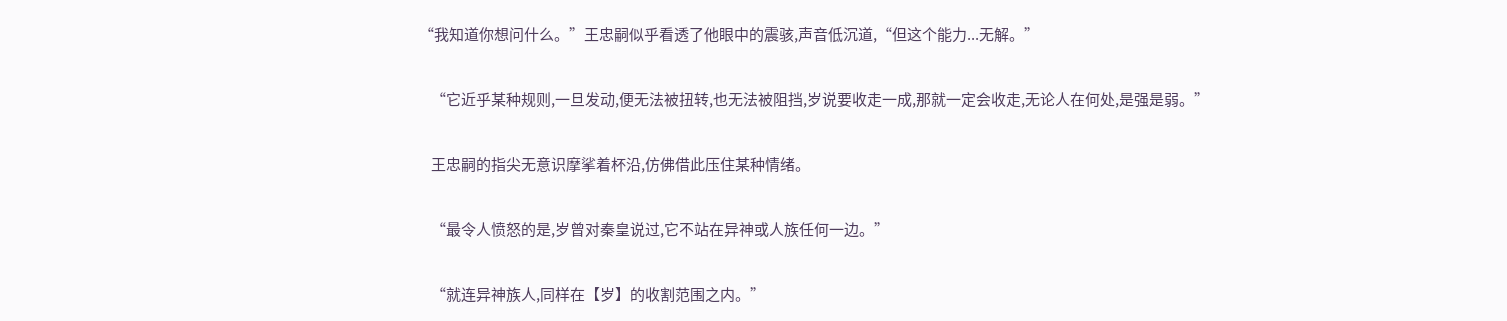“我知道你想问什么。”王忠嗣似乎看透了他眼中的震骇,声音低沉道,“但这个能力...无解。”

    “它近乎某种规则,一旦发动,便无法被扭转,也无法被阻挡,岁说要收走一成,那就一定会收走,无论人在何处,是强是弱。”

    王忠嗣的指尖无意识摩挲着杯沿,仿佛借此压住某种情绪。

    “最令人愤怒的是,岁曾对秦皇说过,它不站在异神或人族任何一边。”

    “就连异神族人,同样在【岁】的收割范围之内。”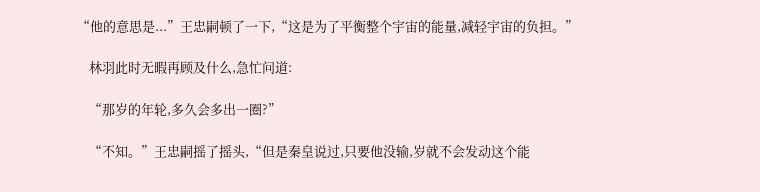“他的意思是...”王忠嗣顿了一下,“这是为了平衡整个宇宙的能量,减轻宇宙的负担。”

    林羽此时无暇再顾及什么,急忙问道:

    “那岁的年轮,多久会多出一圈?”

    “不知。”王忠嗣摇了摇头,“但是秦皇说过,只要他没输,岁就不会发动这个能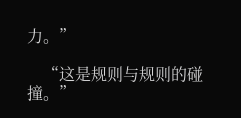力。”

    “这是规则与规则的碰撞。”